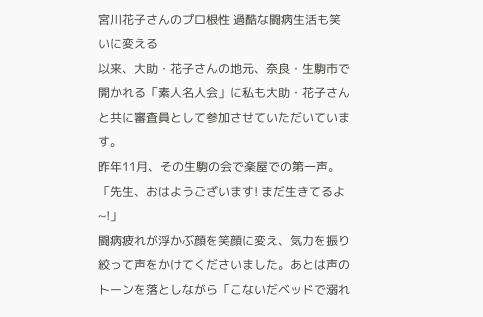宮川花子さんのプロ根性 過酷な闘病生活も笑いに変える
以来、大助・花子さんの地元、奈良・生駒市で開かれる「素人名人会」に私も大助・花子さんと共に審査員として参加させていただいています。
昨年11月、その生駒の会で楽屋での第一声。
「先生、おはようございます! まだ生きてるよ~!」
闘病疲れが浮かぶ顔を笑顔に変え、気力を振り絞って声をかけてくださいました。あとは声のトーンを落としながら「こないだベッドで溺れ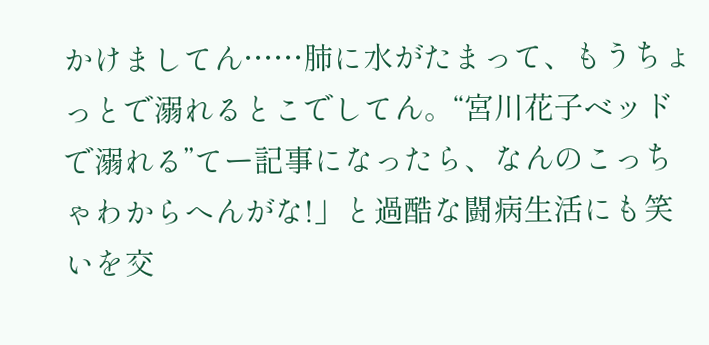かけましてん……肺に水がたまって、もうちょっとで溺れるとこでしてん。“宮川花子ベッドで溺れる”てー記事になったら、なんのこっちゃわからへんがな!」と過酷な闘病生活にも笑いを交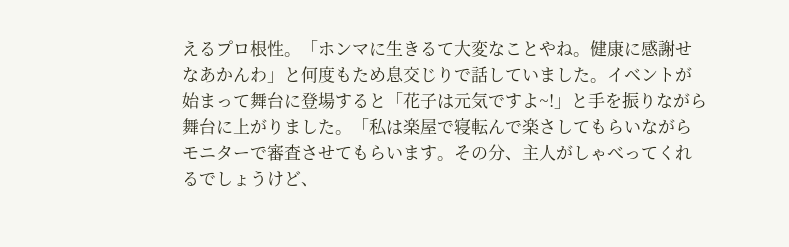えるプロ根性。「ホンマに生きるて大変なことやね。健康に感謝せなあかんわ」と何度もため息交じりで話していました。イベントが始まって舞台に登場すると「花子は元気ですよ~!」と手を振りながら舞台に上がりました。「私は楽屋で寝転んで楽さしてもらいながらモニターで審査させてもらいます。その分、主人がしゃべってくれるでしょうけど、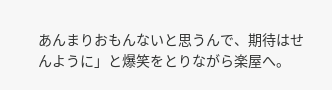あんまりおもんないと思うんで、期待はせんように」と爆笑をとりながら楽屋へ。